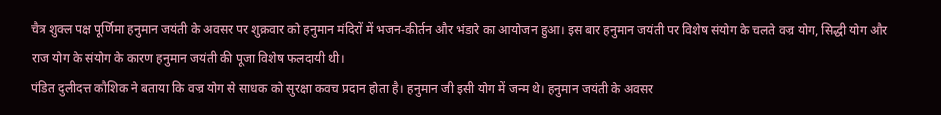चैत्र शुक्ल पक्ष पूर्णिमा हनुमान जयंती के अवसर पर शुक्रवार को हनुमान मंदिरों में भजन-कीर्तन और भंडारे का आयोजन हुआ। इस बार हनुमान जयंती पर विशेष संयोग के चलते वज्र योग, सिद्धी योग और राज योग के संयोग के कारण हनुमान जयंती की पूजा विशेष फलदायी थी।
पंडित दुलीदत्त कौशिक ने बताया कि वज्र योग से साधक को सुरक्षा कवच प्रदान होता है। हनुमान जी इसी योग में जन्म थे। हनुमान जयंती के अवसर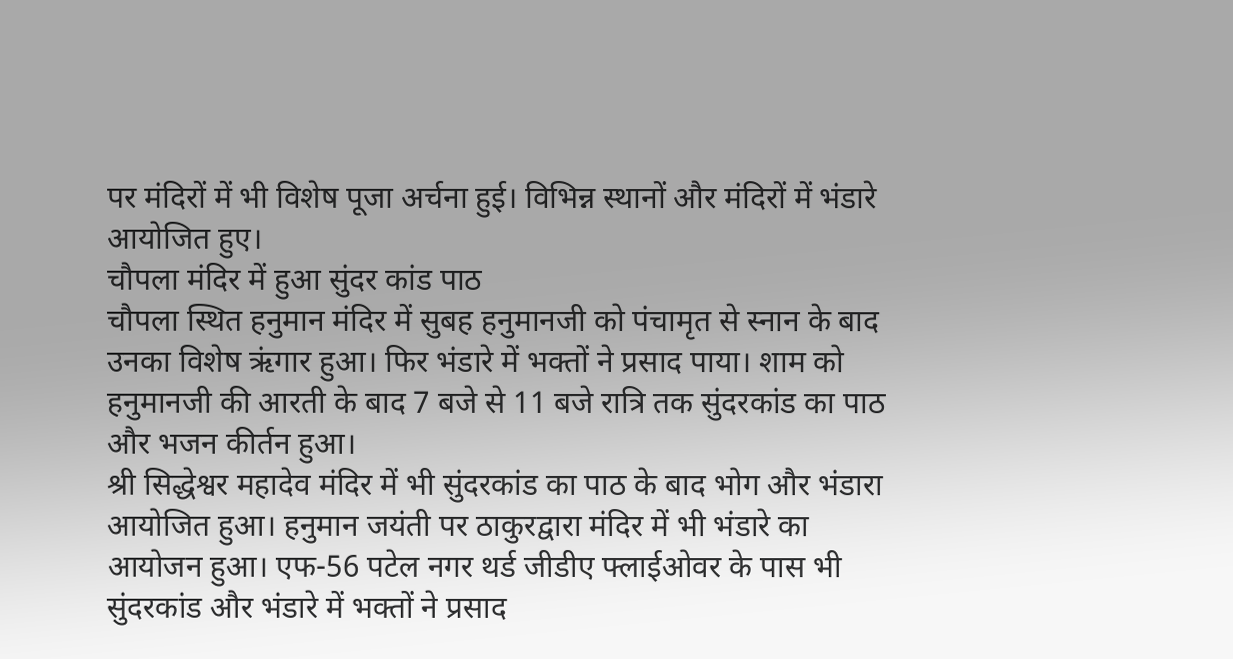पर मंदिरों में भी विशेष पूजा अर्चना हुई। विभिन्न स्थानों और मंदिरों में भंडारे आयोजित हुए।
चौपला मंदिर में हुआ सुंदर कांड पाठ
चौपला स्थित हनुमान मंदिर में सुबह हनुमानजी को पंचामृत से स्नान के बाद उनका विशेष ऋंगार हुआ। फिर भंडारे में भक्तों ने प्रसाद पाया। शाम को हनुमानजी की आरती के बाद 7 बजे से 11 बजे रात्रि तक सुंदरकांड का पाठ और भजन कीर्तन हुआ।
श्री सिद्धेश्वर महादेव मंदिर में भी सुंदरकांड का पाठ के बाद भोग और भंडारा आयोजित हुआ। हनुमान जयंती पर ठाकुरद्वारा मंदिर में भी भंडारे का आयोजन हुआ। एफ-56 पटेल नगर थर्ड जीडीए फ्लाईओवर के पास भी सुंदरकांड और भंडारे में भक्तों ने प्रसाद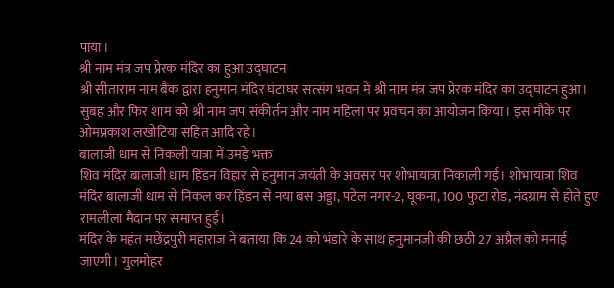पाया।
श्री नाम मंत्र जप प्रेरक मंदिर का हुआ उद्घाटन
श्री सीताराम नाम बैंक द्वारा हनुमान मंदिर घंटाघर सत्संग भवन में श्री नाम मंत्र जप प्रेरक मंदिर का उद्घाटन हुआ। सुबह और फिर शाम को श्री नाम जप संकीर्तन और नाम महिला पर प्रवचन का आयोजन किया। इस मौके पर ओमप्रकाश लखोटिया सहित आदि रहे।
बालाजी धाम से निकली यात्रा में उमड़े भक्त
शिव मंदिर बालाजी धाम हिंडन विहार से हनुमान जयंती के अवसर पर शोभायात्रा निकाली गई। शोभायात्रा शिव मंदिर बालाजी धाम से निकल कर हिंडन से नया बस अड्डा, पटेल नगर-2, घूकना, 100 फुटा रोड, नंदग्राम से होते हुए रामलीला मैदान पर समाप्त हुई।
मंदिर के महंत मछेंद्रपुरी महाराज ने बताया कि 24 को भंडारे के साथ हनुमानजी की छठी 27 अप्रैल को मनाई जाएगी। गुलमोहर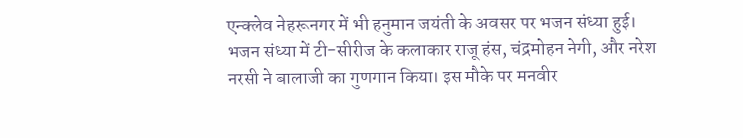एन्क्लेव नेहरूनगर में भी हनुमान जयंती के अवसर पर भजन संध्या हुई। भजन संध्या में टी-सीरीज के कलाकार राजू हंस, चंद्रमोहन नेगी, और नरेश नरसी ने बालाजी का गुणगान किया। इस मौके पर मनवीर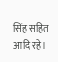सिंह सहित आदि रहे।